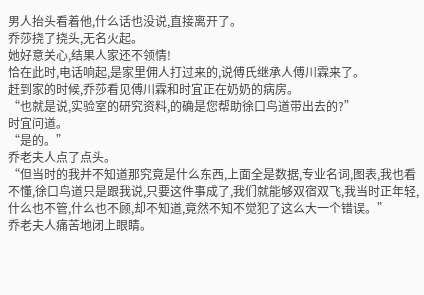男人抬头看着他,什么话也没说,直接离开了。
乔莎挠了挠头,无名火起。
她好意关心,结果人家还不领情!
恰在此时,电话响起,是家里佣人打过来的,说傅氏继承人傅川霖来了。
赶到家的时候,乔莎看见傅川霖和时宜正在奶奶的病房。
“也就是说,实验室的研究资料,的确是您帮助徐口鸟道带出去的?”
时宜问道。
“是的。”
乔老夫人点了点头。
“但当时的我并不知道那究竟是什么东西,上面全是数据,专业名词,图表,我也看不懂,徐口鸟道只是跟我说,只要这件事成了,我们就能够双宿双飞,我当时正年轻,什么也不管,什么也不顾,却不知道,竟然不知不觉犯了这么大一个错误。”
乔老夫人痛苦地闭上眼睛。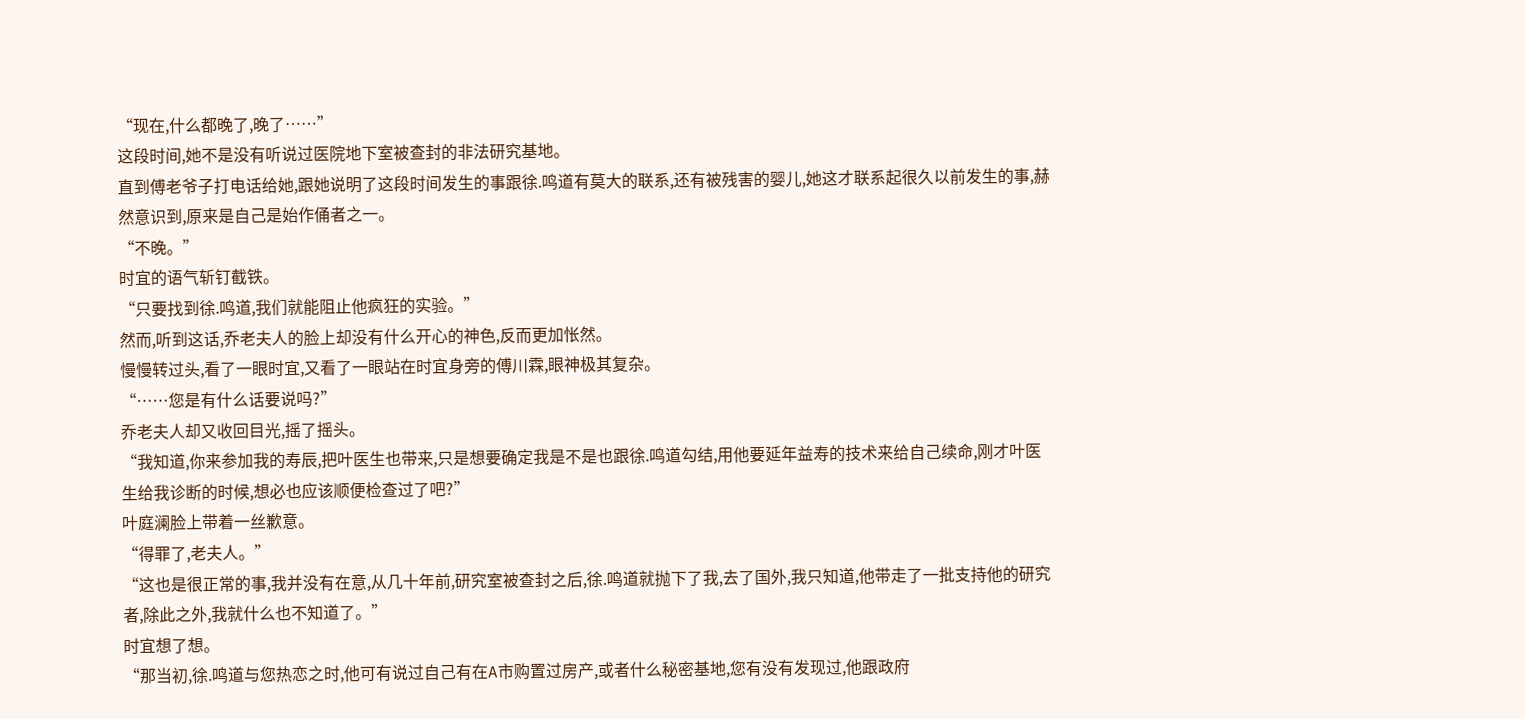“现在,什么都晚了,晚了……”
这段时间,她不是没有听说过医院地下室被查封的非法研究基地。
直到傅老爷子打电话给她,跟她说明了这段时间发生的事跟徐.鸣道有莫大的联系,还有被残害的婴儿,她这才联系起很久以前发生的事,赫然意识到,原来是自己是始作俑者之一。
“不晚。”
时宜的语气斩钉截铁。
“只要找到徐.鸣道,我们就能阻止他疯狂的实验。”
然而,听到这话,乔老夫人的脸上却没有什么开心的神色,反而更加怅然。
慢慢转过头,看了一眼时宜,又看了一眼站在时宜身旁的傅川霖,眼神极其复杂。
“……您是有什么话要说吗?”
乔老夫人却又收回目光,摇了摇头。
“我知道,你来参加我的寿辰,把叶医生也带来,只是想要确定我是不是也跟徐.鸣道勾结,用他要延年益寿的技术来给自己续命,刚才叶医生给我诊断的时候,想必也应该顺便检查过了吧?”
叶庭澜脸上带着一丝歉意。
“得罪了,老夫人。”
“这也是很正常的事,我并没有在意,从几十年前,研究室被查封之后,徐.鸣道就抛下了我,去了国外,我只知道,他带走了一批支持他的研究者,除此之外,我就什么也不知道了。”
时宜想了想。
“那当初,徐.鸣道与您热恋之时,他可有说过自己有在A市购置过房产,或者什么秘密基地,您有没有发现过,他跟政府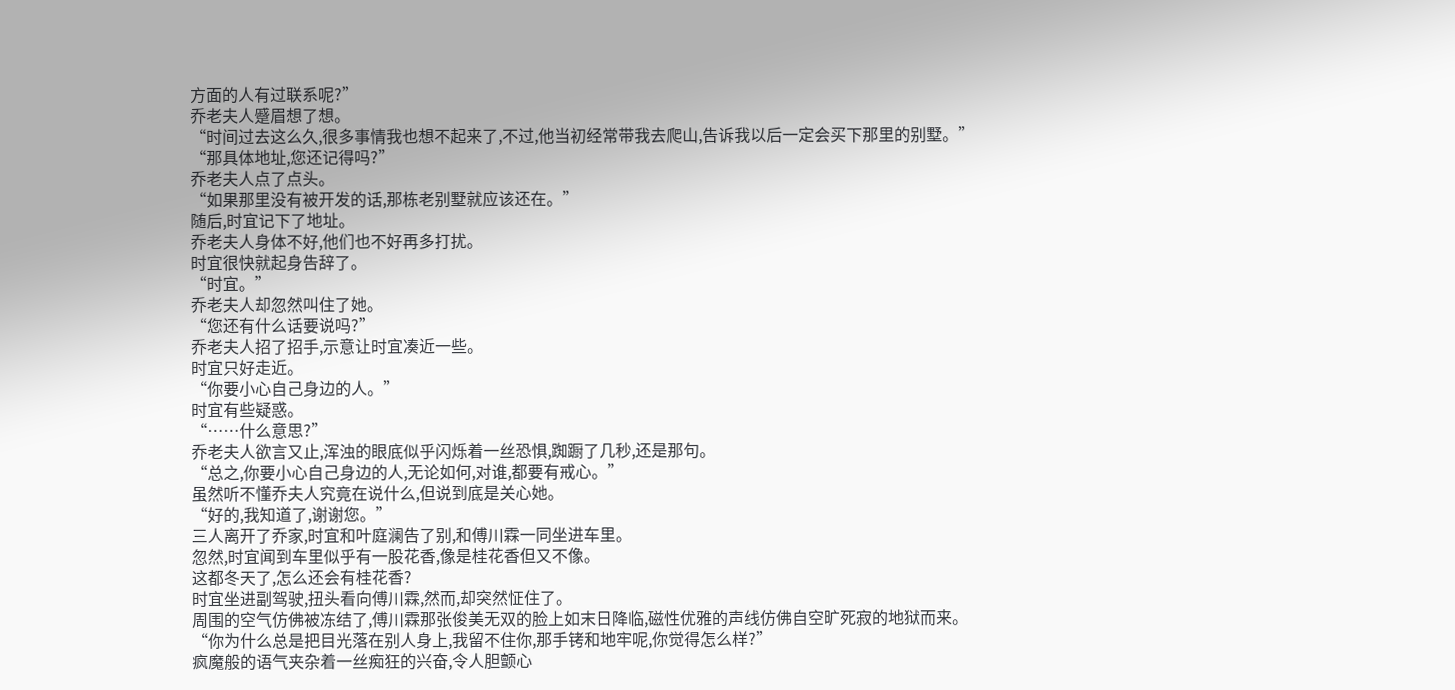方面的人有过联系呢?”
乔老夫人蹙眉想了想。
“时间过去这么久,很多事情我也想不起来了,不过,他当初经常带我去爬山,告诉我以后一定会买下那里的别墅。”
“那具体地址,您还记得吗?”
乔老夫人点了点头。
“如果那里没有被开发的话,那栋老别墅就应该还在。”
随后,时宜记下了地址。
乔老夫人身体不好,他们也不好再多打扰。
时宜很快就起身告辞了。
“时宜。”
乔老夫人却忽然叫住了她。
“您还有什么话要说吗?”
乔老夫人招了招手,示意让时宜凑近一些。
时宜只好走近。
“你要小心自己身边的人。”
时宜有些疑惑。
“……什么意思?”
乔老夫人欲言又止,浑浊的眼底似乎闪烁着一丝恐惧,踟蹰了几秒,还是那句。
“总之,你要小心自己身边的人,无论如何,对谁,都要有戒心。”
虽然听不懂乔夫人究竟在说什么,但说到底是关心她。
“好的,我知道了,谢谢您。”
三人离开了乔家,时宜和叶庭澜告了别,和傅川霖一同坐进车里。
忽然,时宜闻到车里似乎有一股花香,像是桂花香但又不像。
这都冬天了,怎么还会有桂花香?
时宜坐进副驾驶,扭头看向傅川霖,然而,却突然怔住了。
周围的空气仿佛被冻结了,傅川霖那张俊美无双的脸上如末日降临,磁性优雅的声线仿佛自空旷死寂的地狱而来。
“你为什么总是把目光落在别人身上,我留不住你,那手铐和地牢呢,你觉得怎么样?”
疯魔般的语气夹杂着一丝痴狂的兴奋,令人胆颤心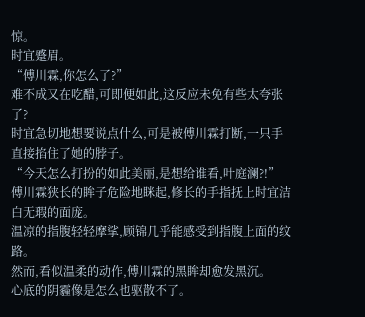惊。
时宜蹙眉。
“傅川霖,你怎么了?”
难不成又在吃醋,可即便如此,这反应未免有些太夸张了?
时宜急切地想要说点什么,可是被傅川霖打断,一只手直接掐住了她的脖子。
“今天怎么打扮的如此美丽,是想给谁看,叶庭澜?!”
傅川霖狭长的眸子危险地眯起,修长的手指抚上时宜洁白无瑕的面庞。
温凉的指腹轻轻摩挲,顾锦几乎能感受到指腹上面的纹路。
然而,看似温柔的动作,傅川霖的黑眸却愈发黑沉。
心底的阴霾像是怎么也驱散不了。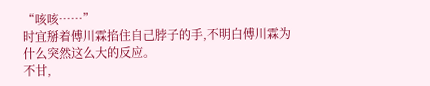“咳咳……”
时宜掰着傅川霖掐住自己脖子的手,不明白傅川霖为什么突然这么大的反应。
不甘,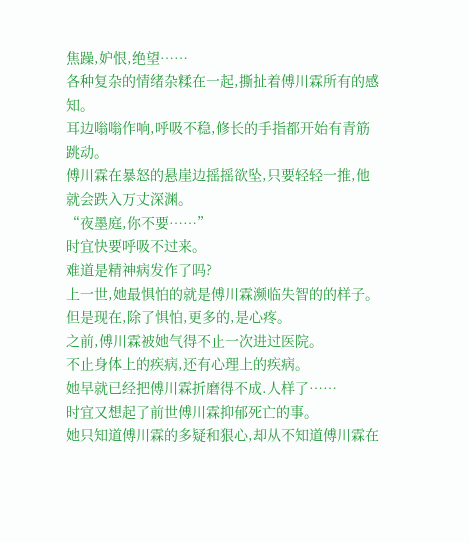焦躁,妒恨,绝望……
各种复杂的情绪杂糅在一起,撕扯着傅川霖所有的感知。
耳边嗡嗡作响,呼吸不稳,修长的手指都开始有青筋跳动。
傅川霖在暴怒的悬崖边摇摇欲坠,只要轻轻一推,他就会跌入万丈深渊。
“夜墨庭,你不要……”
时宜快要呼吸不过来。
难道是精神病发作了吗?
上一世,她最惧怕的就是傅川霖濒临失智的的样子。
但是现在,除了惧怕,更多的,是心疼。
之前,傅川霖被她气得不止一次进过医院。
不止身体上的疾病,还有心理上的疾病。
她早就已经把傅川霖折磨得不成.人样了……
时宜又想起了前世傅川霖抑郁死亡的事。
她只知道傅川霖的多疑和狠心,却从不知道傅川霖在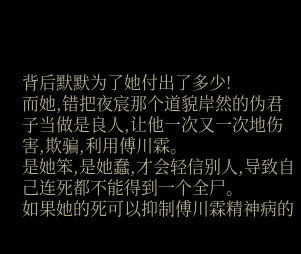背后默默为了她付出了多少!
而她,错把夜宸那个道貌岸然的伪君子当做是良人,让他一次又一次地伤害,欺骗,利用傅川霖。
是她笨,是她蠢,才会轻信别人,导致自己连死都不能得到一个全尸。
如果她的死可以抑制傅川霖精神病的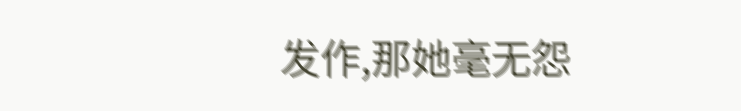发作,那她毫无怨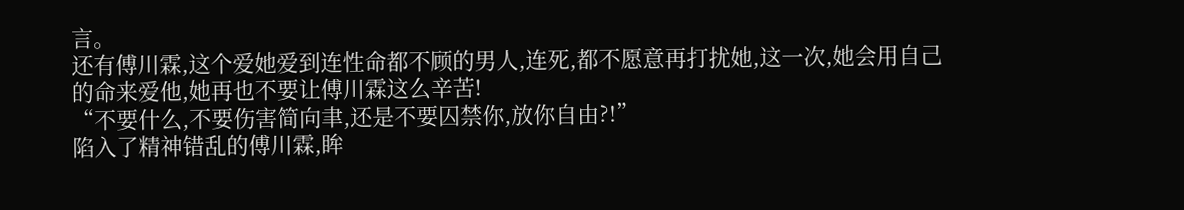言。
还有傅川霖,这个爱她爱到连性命都不顾的男人,连死,都不愿意再打扰她,这一次,她会用自己的命来爱他,她再也不要让傅川霖这么辛苦!
“不要什么,不要伤害简向聿,还是不要囚禁你,放你自由?!”
陷入了精神错乱的傅川霖,眸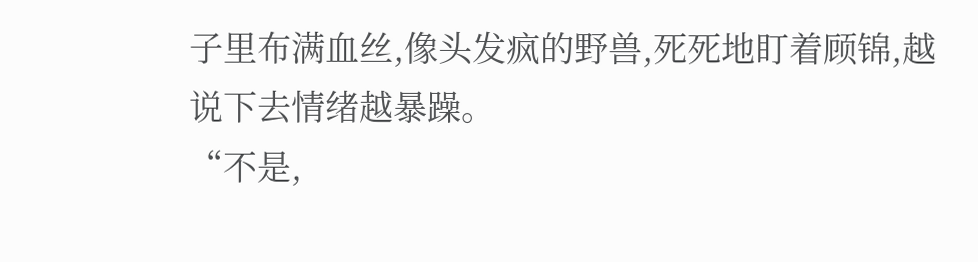子里布满血丝,像头发疯的野兽,死死地盯着顾锦,越说下去情绪越暴躁。
“不是,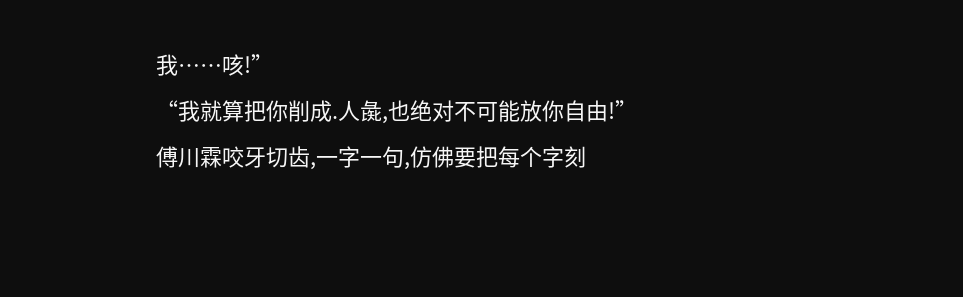我……咳!”
“我就算把你削成.人彘,也绝对不可能放你自由!”
傅川霖咬牙切齿,一字一句,仿佛要把每个字刻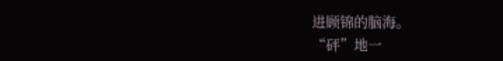进顾锦的脑海。
“砰”地一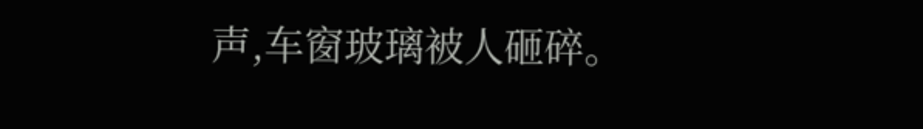声,车窗玻璃被人砸碎。